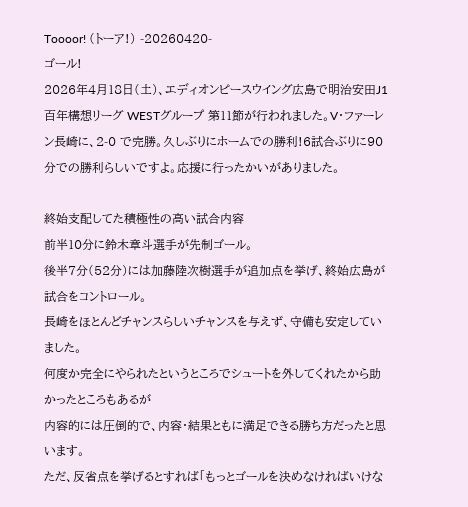Toooor! (トーア!) -20260420-
ゴール!
2026年4月18日(土)、エディオンピースウイング広島で明治安田J1百年構想リーグ WESTグループ 第11節が行われました。V・ファーレン長崎に、2-0 で完勝。久しぶりにホームでの勝利!6試合ぶりに90分での勝利らしいですよ。応援に行ったかいがありました。

終始支配してた積極性の高い試合内容
前半10分に鈴木章斗選手が先制ゴール。
後半7分(52分)には加藤陸次樹選手が追加点を挙げ、終始広島が試合をコントロール。
長崎をほとんどチャンスらしいチャンスを与えず、守備も安定していました。
何度か完全にやられたというところでシュートを外してくれたから助かったところもあるが
内容的には圧倒的で、内容・結果ともに満足できる勝ち方だったと思います。
ただ、反省点を挙げるとすれば「もっとゴールを決めなければいけな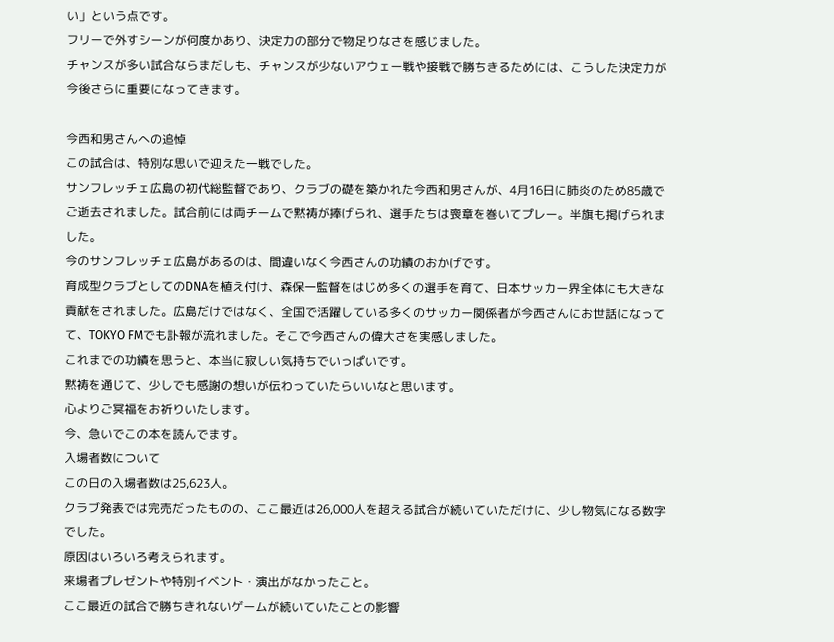い」という点です。
フリーで外すシーンが何度かあり、決定力の部分で物足りなさを感じました。
チャンスが多い試合ならまだしも、チャンスが少ないアウェー戦や接戦で勝ちきるためには、こうした決定力が今後さらに重要になってきます。

今西和男さんへの追悼
この試合は、特別な思いで迎えた一戦でした。
サンフレッチェ広島の初代総監督であり、クラブの礎を築かれた今西和男さんが、4月16日に肺炎のため85歳でご逝去されました。試合前には両チームで黙祷が捧げられ、選手たちは喪章を巻いてプレー。半旗も掲げられました。
今のサンフレッチェ広島があるのは、間違いなく今西さんの功績のおかげです。
育成型クラブとしてのDNAを植え付け、森保一監督をはじめ多くの選手を育て、日本サッカー界全体にも大きな貢献をされました。広島だけではなく、全国で活躍している多くのサッカー関係者が今西さんにお世話になってて、TOKYO FMでも訃報が流れました。そこで今西さんの偉大さを実感しました。
これまでの功績を思うと、本当に寂しい気持ちでいっぱいです。
黙祷を通じて、少しでも感謝の想いが伝わっていたらいいなと思います。
心よりご冥福をお祈りいたします。
今、急いでこの本を読んでます。
入場者数について
この日の入場者数は25,623人。
クラブ発表では完売だったものの、ここ最近は26,000人を超える試合が続いていただけに、少し物気になる数字でした。
原因はいろいろ考えられます。
来場者プレゼントや特別イベント・演出がなかったこと。
ここ最近の試合で勝ちきれないゲームが続いていたことの影響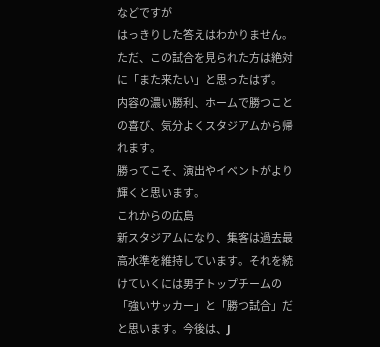などですが
はっきりした答えはわかりません。
ただ、この試合を見られた方は絶対に「また来たい」と思ったはず。
内容の濃い勝利、ホームで勝つことの喜び、気分よくスタジアムから帰れます。
勝ってこそ、演出やイベントがより輝くと思います。
これからの広島
新スタジアムになり、集客は過去最高水準を維持しています。それを続けていくには男子トップチームの「強いサッカー」と「勝つ試合」だと思います。今後は、J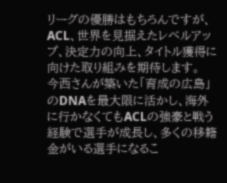リーグの優勝はもちろんですが、ACL、世界を見据えたレベルアップ、決定力の向上、タイトル獲得に向けた取り組みを期待します。
今西さんが築いた「育成の広島」のDNAを最大限に活かし、海外に行かなくてもACLの強豪と戦う経験で選手が成長し、多くの移籍金がいる選手になるこ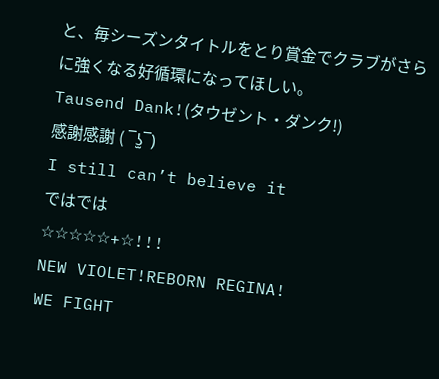と、毎シーズンタイトルをとり賞金でクラブがさらに強くなる好循環になってほしい。
Tausend Dank!(タウゼント・ダンク!)
感謝感謝 ( ‾ʖ̫‾)
I still can’t believe it
ではでは
☆☆☆☆☆+☆!!!
NEW VIOLET!REBORN REGINA!
WE FIGHT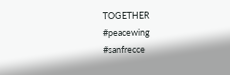TOGETHER
#peacewing
#sanfrecce